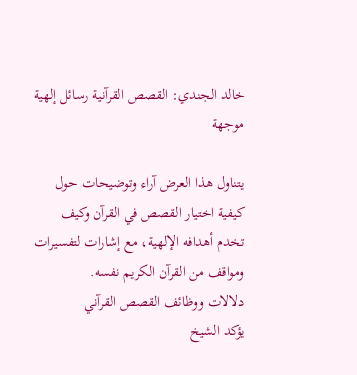خالد الجندي: القصص القرآنية رسائل إلهية موجهة

يتناول هذا العرض آراء وتوضيحات حول كيفية اختيار القصص في القرآن وكيف تخدم أهدافه الإلهية، مع إشارات لتفسيرات ومواقف من القرآن الكريم نفسه.
دلالات ووظائف القصص القرآني
يؤكد الشيخ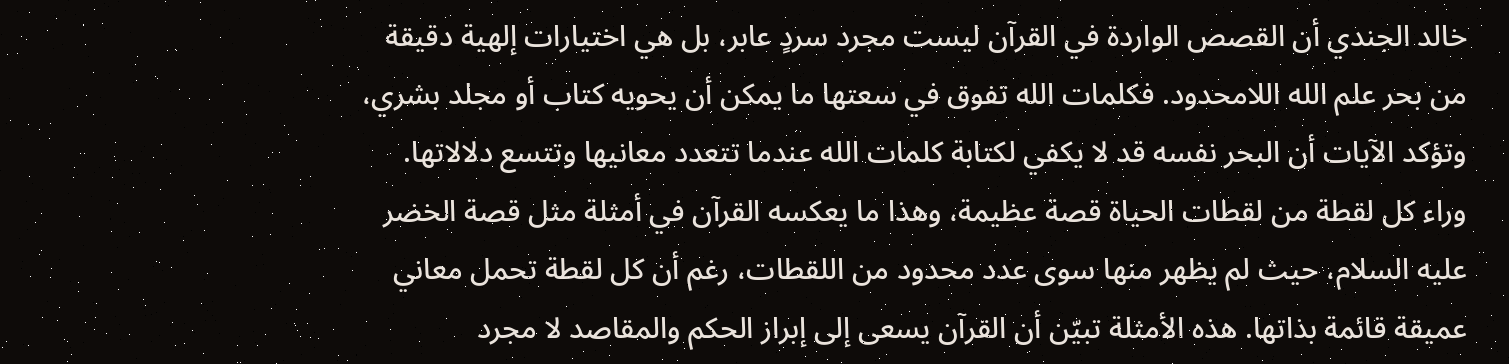خالد الجندي أن القصص الواردة في القرآن ليست مجرد سردٍ عابر، بل هي اختيارات إلهية دقيقة من بحر علم الله اللامحدود. فكلمات الله تفوق في سعتها ما يمكن أن يحويه كتاب أو مجلد بشري، وتؤكد الآيات أن البحر نفسه قد لا يكفي لكتابة كلمات الله عندما تتعدد معانيها وتتسع دلالاتها.
وراء كل لقطة من لقطات الحياة قصة عظيمة، وهذا ما يعكسه القرآن في أمثلة مثل قصة الخضر عليه السلام، حيث لم يظهر منها سوى عدد محدود من اللقطات، رغم أن كل لقطة تحمل معاني عميقة قائمة بذاتها. هذه الأمثلة تبيّن أن القرآن يسعى إلى إبراز الحكم والمقاصد لا مجرد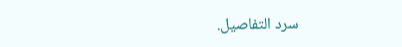سرد التفاصيل.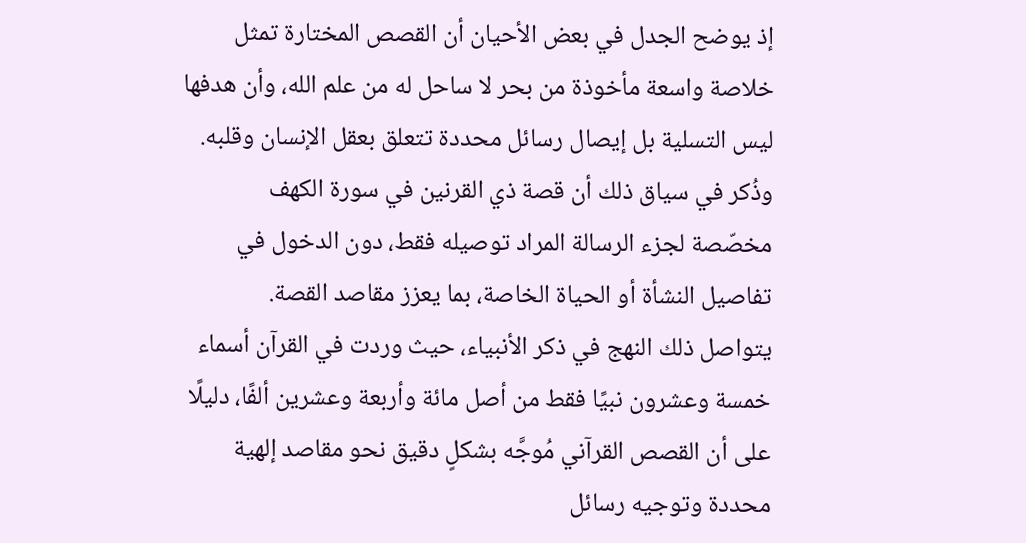إذ يوضح الجدل في بعض الأحيان أن القصص المختارة تمثل خلاصة واسعة مأخوذة من بحر لا ساحل له من علم الله، وأن هدفها ليس التسلية بل إيصال رسائل محددة تتعلق بعقل الإنسان وقلبه. وذُكر في سياق ذلك أن قصة ذي القرنين في سورة الكهف مخصّصة لجزء الرسالة المراد توصيله فقط، دون الدخول في تفاصيل النشأة أو الحياة الخاصة، بما يعزز مقاصد القصة.
يتواصل ذلك النهج في ذكر الأنبياء، حيث وردت في القرآن أسماء خمسة وعشرون نبيًا فقط من أصل مائة وأربعة وعشرين ألفًا، دليلًا على أن القصص القرآني مُوجَّه بشكلٍ دقيق نحو مقاصد إلهية محددة وتوجيه رسائل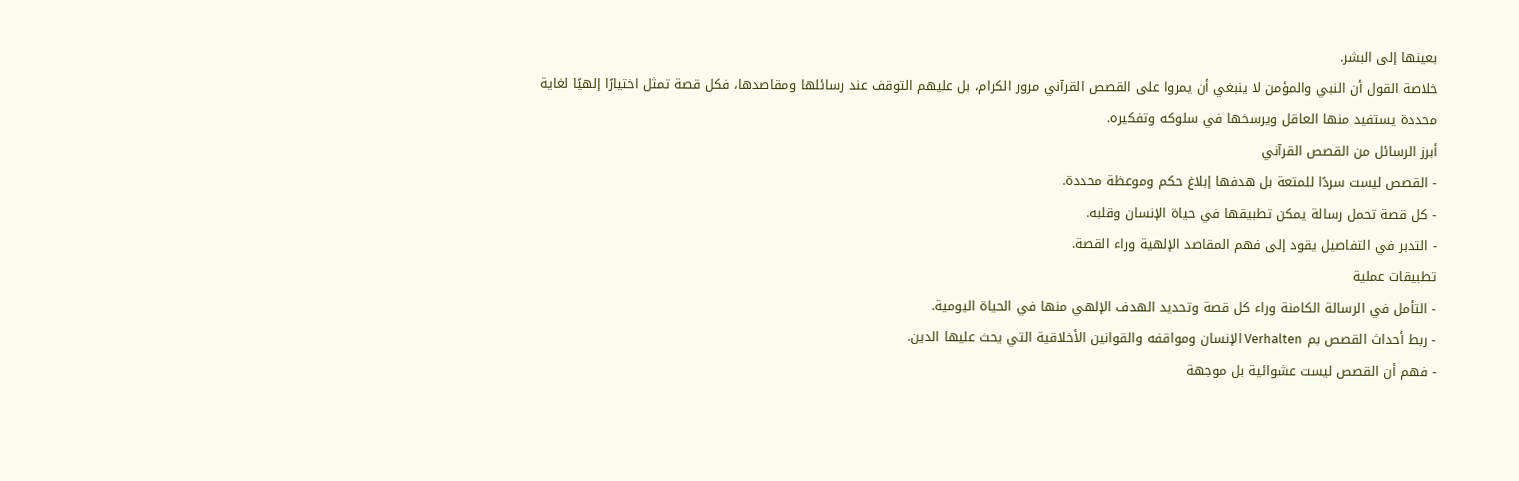بعينها إلى البشر.
خلاصة القول أن النبي والمؤمن لا ينبغي أن يمروا على القصص القرآني مرور الكرام، بل عليهم التوقف عند رسائلها ومقاصدها، فكل قصة تمثل اختيارًا إلهيًا لغاية محددة يستفيد منها العاقل ويرسخها في سلوكه وتفكيره.
أبرز الرسائل من القصص القرآني
- القصص ليست سردًا للمتعة بل هدفها إبلاغ حكم وموعظة محددة.
- كل قصة تحمل رسالة يمكن تطبيقها في حياة الإنسان وقلبه.
- التدبر في التفاصيل يقود إلى فهم المقاصد الإلهية وراء القصة.
تطبيقات عملية
- التأمل في الرسالة الكامنة وراء كل قصة وتحديد الهدف الإلهي منها في الحياة اليومية.
- ربط أحداث القصص بم Verhalten الإنسان ومواقفه والقوانين الأخلاقية التي يحث عليها الدين.
- فهم أن القصص ليست عشوائية بل موجهة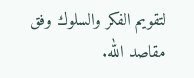لتقويم الفكر والسلوك وفق مقاصد الله.